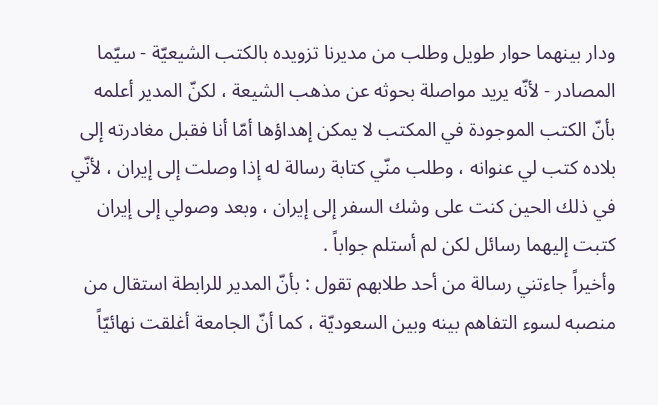ودار بينهما حوار طويل وطلب من مديرنا تزويده بالكتب الشيعيّة - سيّما المصادر - لأنّه يريد مواصلة بحوثه عن مذهب الشيعة ، لكنّ المدير أعلمه بأنّ الكتب الموجودة في المكتب لا يمكن إهداؤها أمّا أنا فقبل مغادرته إلى بلاده كتب لي عنوانه ، وطلب منّي كتابة رسالة له إذا وصلت إلى إيران ، لأنّي في ذلك الحين كنت على وشك السفر إلى إيران ، وبعد وصولي إلى إيران كتبت إليهما رسائل لكن لم أستلم جواباً .
وأخيراً جاءتني رسالة من أحد طلابهم تقول : بأنّ المدير للرابطة استقال من منصبه لسوء التفاهم بينه وبين السعوديّة ، كما أنّ الجامعة أغلقت نهائيّاً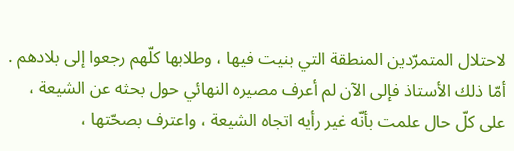لاحتلال المتمرّدين المنطقة التي بنيت فيها ، وطلابها كلّهم رجعوا إلى بلادهم .
أمّا ذلك الأستاذ فإلى الآن لم أعرف مصيره النهائي حول بحثه عن الشيعة ، على كلّ حال علمت بأنّه غير رأيه اتجاه الشيعة ، واعترف بصحّتها ،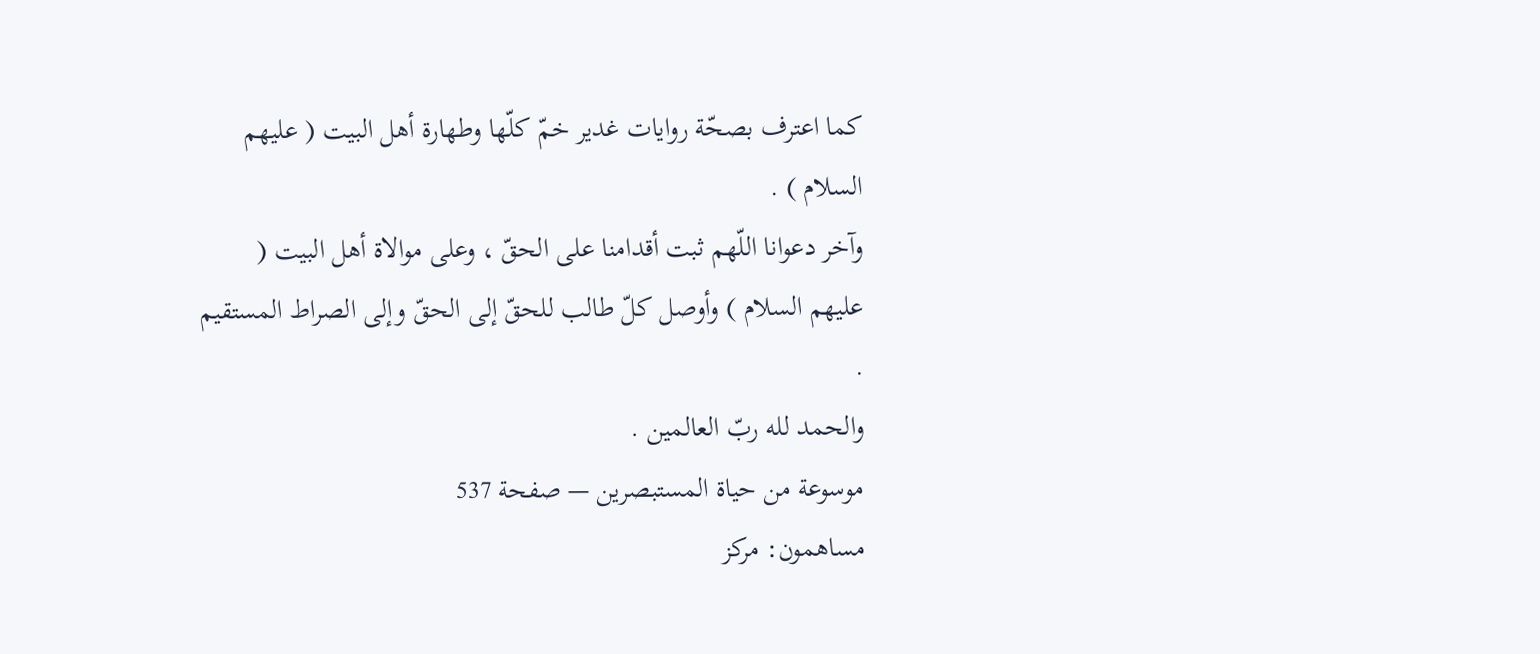كما اعترف بصحّة روايات غدير خمّ كلّها وطهارة أهل البيت ( عليهم السلام ) .
وآخر دعوانا اللّهم ثبت أقدامنا على الحقّ ، وعلى موالاة أهل البيت ( عليهم السلام ) وأوصل كلّ طالب للحقّ إلى الحقّ وإلى الصراط المستقيم .
والحمد لله ربّ العالمين .
موسوعة من حياة المستبصرين — صفحة 537
مساهمون: مركز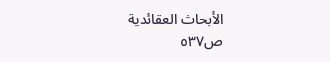الأبحاث العقائدية
ص٥٣٧